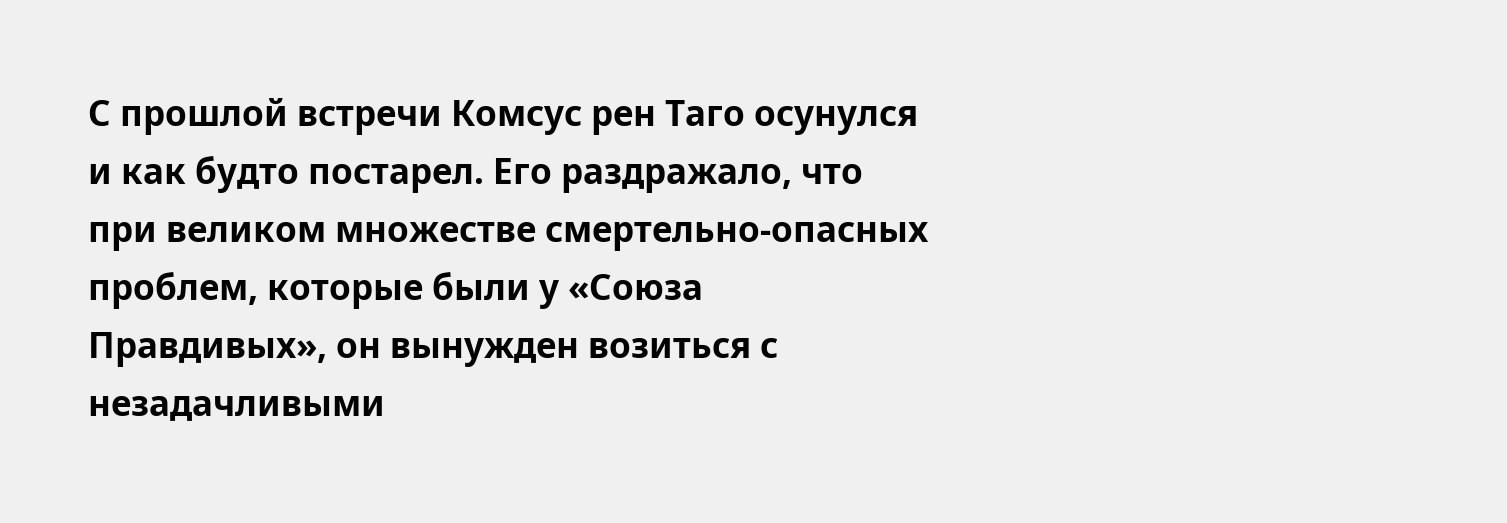С прошлой встречи Комсус рен Таго осунулся и как будто постарел. Его раздражало, что при великом множестве смертельно-опасных проблем, которые были у «Союза Правдивых», он вынужден возиться с незадачливыми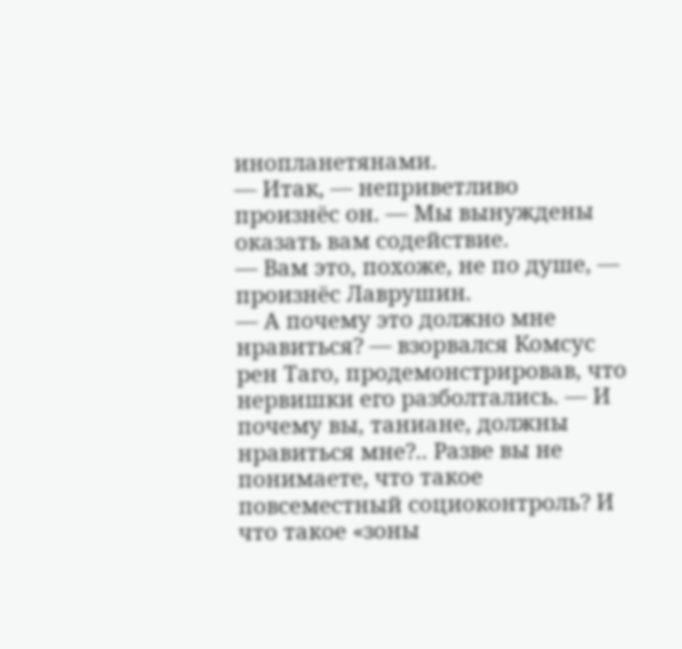инопланетянами.
— Итак, — неприветливо произнёс он. — Мы вынуждены оказать вам содействие.
— Вам это, похоже, не по душе, — произнёс Лаврушин.
— А почему это должно мне нравиться? — взорвался Комсус рен Таго, продемонстрировав, что нервишки его разболтались. — И почему вы, таниане, должны нравиться мне?.. Разве вы не понимаете, что такое повсеместный социоконтроль? И что такое «зоны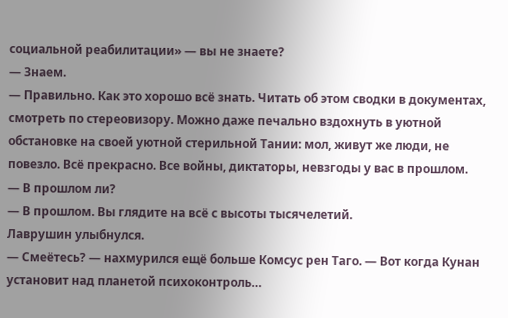социальной реабилитации» — вы не знаете?
— Знаем.
— Правильно. Как это хорошо всё знать. Читать об этом сводки в документах, смотреть по стереовизору. Можно даже печально вздохнуть в уютной обстановке на своей уютной стерильной Тании: мол, живут же люди, не повезло. Всё прекрасно. Все войны, диктаторы, невзгоды у вас в прошлом.
— В прошлом ли?
— В прошлом. Вы глядите на всё с высоты тысячелетий.
Лаврушин улыбнулся.
— Смеётесь? — нахмурился ещё больше Комсус рен Таго. — Вот когда Кунан установит над планетой психоконтроль…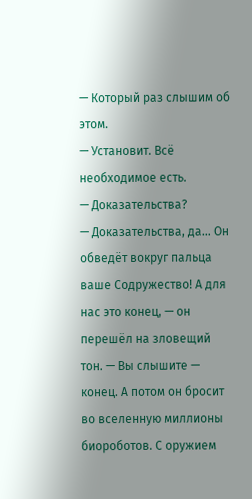— Который раз слышим об этом.
— Установит. Всё необходимое есть.
— Доказательства?
— Доказательства, да… Он обведёт вокруг пальца ваше Содружество! А для нас это конец, — он перешёл на зловещий тон. — Вы слышите — конец. А потом он бросит во вселенную миллионы биороботов. С оружием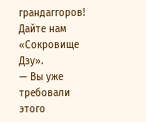грандаггоров! Дайте нам «Сокровище Дзу».
— Вы уже требовали этого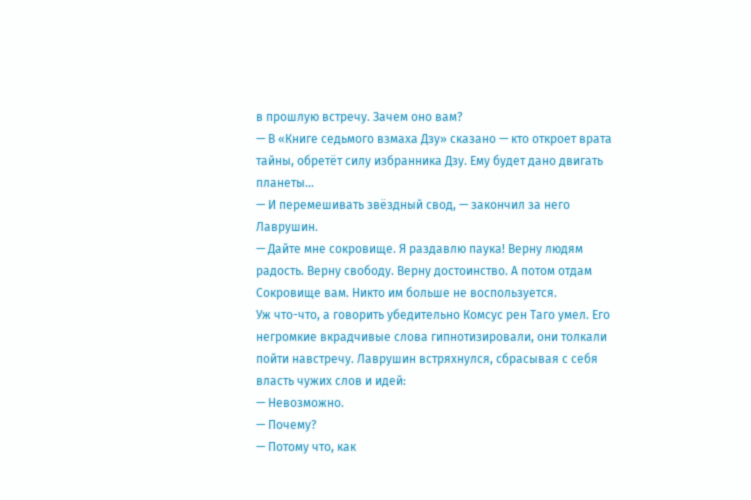в прошлую встречу. Зачем оно вам?
— В «Книге седьмого взмаха Дзу» сказано — кто откроет врата тайны, обретёт силу избранника Дзу. Ему будет дано двигать планеты…
— И перемешивать звёздный свод, — закончил за него Лаврушин.
— Дайте мне сокровище. Я раздавлю паука! Верну людям радость. Верну свободу. Верну достоинство. А потом отдам Сокровище вам. Никто им больше не воспользуется.
Уж что-что, а говорить убедительно Комсус рен Таго умел. Его негромкие вкрадчивые слова гипнотизировали, они толкали пойти навстречу. Лаврушин встряхнулся, сбрасывая с себя власть чужих слов и идей:
— Невозможно.
— Почему?
— Потому что, как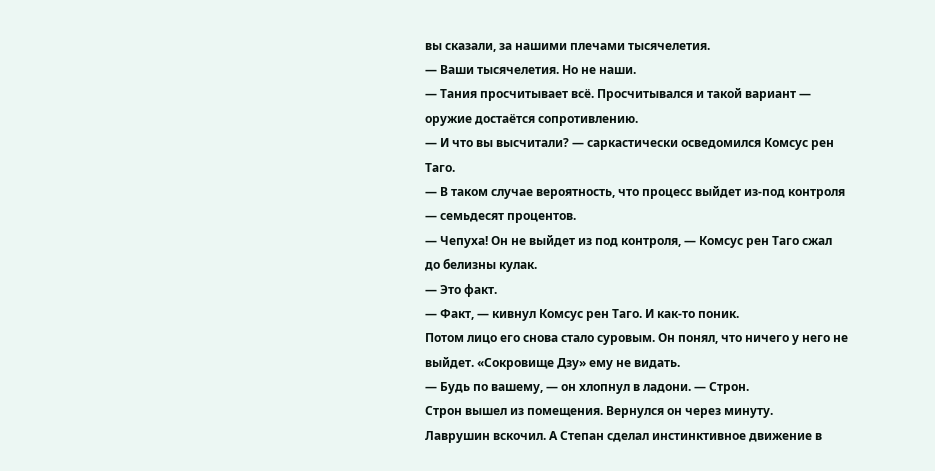вы сказали, за нашими плечами тысячелетия.
— Ваши тысячелетия. Но не наши.
— Тания просчитывает всё. Просчитывался и такой вариант — оружие достаётся сопротивлению.
— И что вы высчитали? — саркастически осведомился Комсус рен Таго.
— В таком случае вероятность, что процесс выйдет из-под контроля — семьдесят процентов.
— Чепуха! Он не выйдет из под контроля, — Комсус рен Таго сжал до белизны кулак.
— Это факт.
— Факт, — кивнул Комсус рен Таго. И как-то поник.
Потом лицо его снова стало суровым. Он понял, что ничего у него не выйдет. «Сокровище Дзу» ему не видать.
— Будь по вашему, — он хлопнул в ладони. — Строн.
Строн вышел из помещения. Вернулся он через минуту.
Лаврушин вскочил. А Степан сделал инстинктивное движение в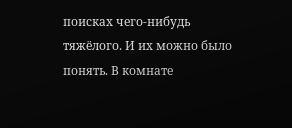поисках чего-нибудь тяжёлого. И их можно было понять. В комнате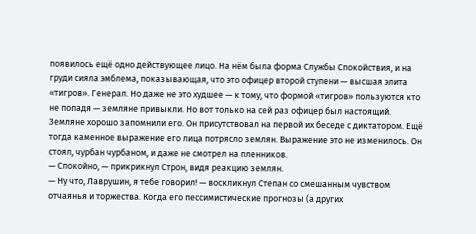появилось ещё одно действующее лицо. На нём была форма Службы Спокойствия, и на груди сияла эмблема, показывающая, что это офицер второй ступени — высшая элита «тигров». Генерал. Но даже не это худшее — к тому, что формой «тигров» пользуются кто не попадя — земляне привыкли. Но вот только на сей раз офицер был настоящий. Земляне хорошо запомнили его. Он присутствовал на первой их беседе с диктатором. Ещё тогда каменное выражение его лица потрясло землян. Выражение это не изменилось. Он стоял, чурбан чурбаном, и даже не смотрел на пленников.
— Спокойно, — прикрикнул Строн, видя реакцию землян.
— Ну что, Лаврушин, я тебе говорил! — воскликнул Степан со смешанным чувством отчаянья и торжества. Когда его пессимистические прогнозы (а других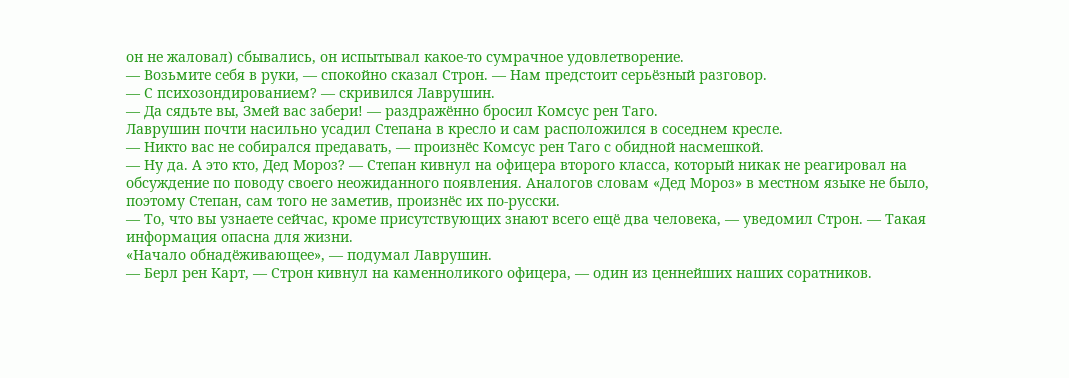он не жаловал) сбывались, он испытывал какое-то сумрачное удовлетворение.
— Возьмите себя в руки, — спокойно сказал Строн. — Нам предстоит серьёзный разговор.
— С психозондированием? — скривился Лаврушин.
— Да сядьте вы, Змей вас забери! — раздражённо бросил Комсус рен Таго.
Лаврушин почти насильно усадил Степана в кресло и сам расположился в соседнем кресле.
— Никто вас не собирался предавать, — произнёс Комсус рен Таго с обидной насмешкой.
— Ну да. А это кто, Дед Мороз? — Степан кивнул на офицера второго класса, который никак не реагировал на обсуждение по поводу своего неожиданного появления. Аналогов словам «Дед Мороз» в местном языке не было, поэтому Степан, сам того не заметив, произнёс их по-русски.
— То, что вы узнаете сейчас, кроме присутствующих знают всего ещё два человека, — уведомил Строн. — Такая информация опасна для жизни.
«Начало обнадёживающее», — подумал Лаврушин.
— Берл рен Карт, — Строн кивнул на каменноликого офицера, — один из ценнейших наших соратников.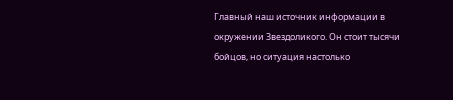Главный наш источник информации в окружении Звездоликого. Он стоит тысячи бойцов, но ситуация настолько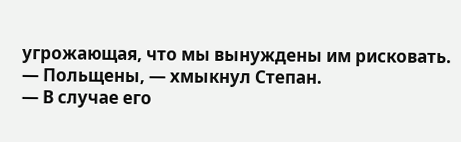угрожающая, что мы вынуждены им рисковать.
— Польщены, — хмыкнул Степан.
— В случае его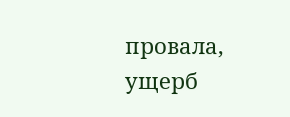провала, ущерб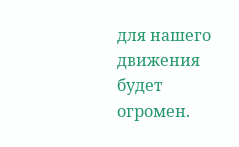для нашего движения будет огромен.